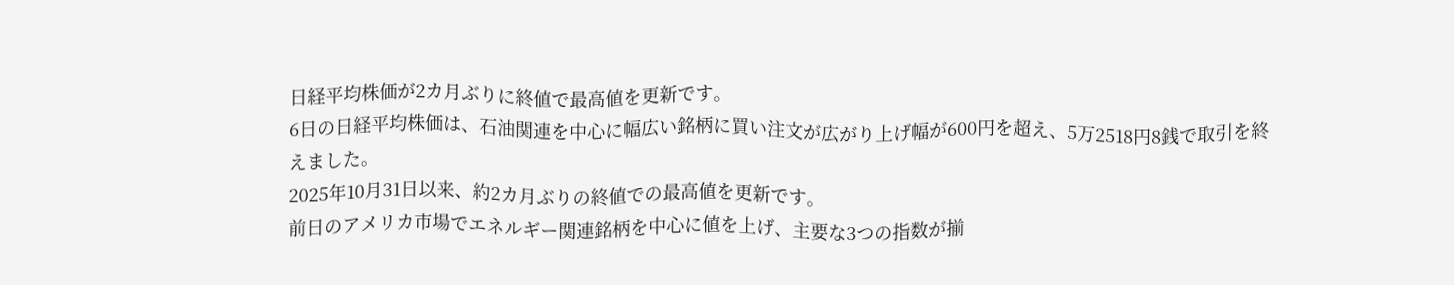日経平均株価が2カ月ぶりに終値で最高値を更新です。
6日の日経平均株価は、石油関連を中心に幅広い銘柄に買い注文が広がり上げ幅が600円を超え、5万2518円8銭で取引を終えました。
2025年10月31日以来、約2カ月ぶりの終値での最高値を更新です。
前日のアメリカ市場でエネルギー関連銘柄を中心に値を上げ、主要な3つの指数が揃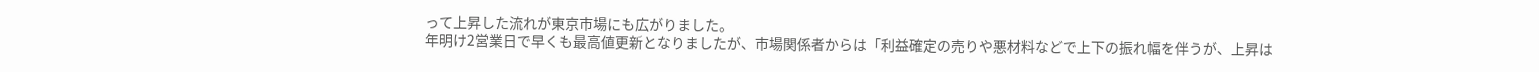って上昇した流れが東京市場にも広がりました。
年明け2営業日で早くも最高値更新となりましたが、市場関係者からは「利益確定の売りや悪材料などで上下の振れ幅を伴うが、上昇は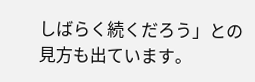しばらく続くだろう」との見方も出ています。